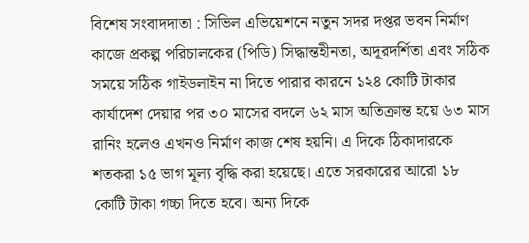বিশেষ সংবাদদাতা : সিভিল এভিয়েশনে নতুন সদর দপ্তর ভবন নির্মাণ কাজে প্রকল্প পরিচালকের (পিডি) সিদ্ধান্তহীনতা, অদূরদর্শিতা এবং সঠিক সময়ে সঠিক গাইডলাইন না দিতে পারার কারনে ১২৪ কোটি টাকার কার্যাদেশ দেয়ার পর ৩০ মাসের বদলে ৬২ মাস অতিক্রান্ত হয়ে ৬৩ মাস রানিং হলেও এখনও নির্মাণ কাজ শেষ হয়নি। এ দিকে ঠিকাদারকে শতকরা ১৫ ভাগ মূল্য বৃদ্ধি করা হয়েছে। এতে সরকারের আরো ১৮ কোটি টাকা গচ্চা দিতে হবে। অন্য দিকে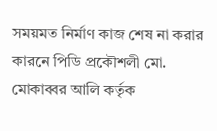সময়মত নির্মাণ কাজ শেষ না করার কারনে পিডি প্রকৌশলী মো. মোকাব্বর আলি কর্তৃক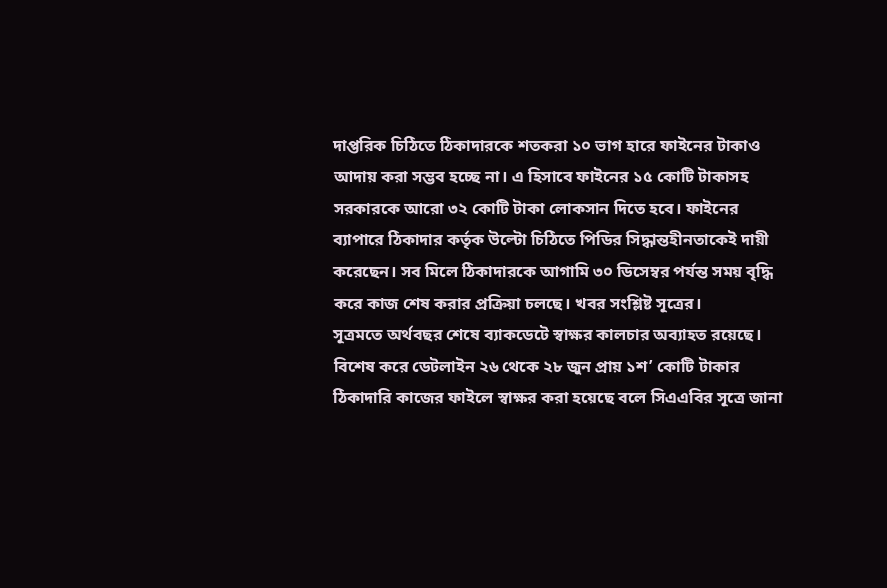দাপ্তরিক চিঠিতে ঠিকাদারকে শতকরা ১০ ভাগ হারে ফাইনের টাকাও আদায় করা সম্ভব হচ্ছে না। এ হিসাবে ফাইনের ১৫ কোটি টাকাসহ সরকারকে আরো ৩২ কোটি টাকা লোকসান দিতে হবে। ফাইনের ব্যাপারে ঠিকাদার কর্তৃক উল্টো চিঠিতে পিডির সিদ্ধান্তহীনতাকেই দায়ী করেছেন। সব মিলে ঠিকাদারকে আগামি ৩০ ডিসেম্বর পর্যন্ত সময় বৃদ্ধি করে কাজ শেষ করার প্রক্রিয়া চলছে। খবর সংশ্লিষ্ট সূত্রের।
সূত্রমতে অর্থবছর শেষে ব্যাকডেটে স্বাক্ষর কালচার অব্যাহত রয়েছে। বিশেষ করে ডেটলাইন ২৬ থেকে ২৮ জুন প্রায় ১শ’ কোটি টাকার ঠিকাদারি কাজের ফাইলে স্বাক্ষর করা হয়েছে বলে সিএএবির সূত্রে জানা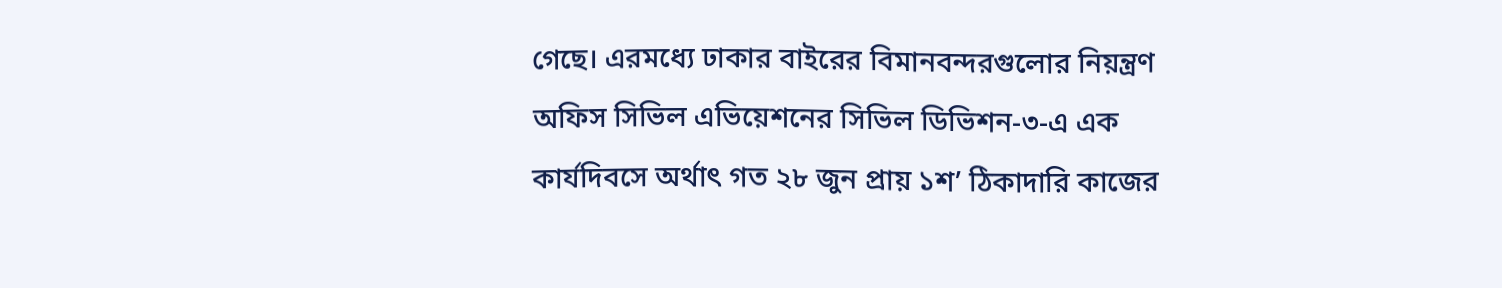গেছে। এরমধ্যে ঢাকার বাইরের বিমানবন্দরগুলোর নিয়ন্ত্রণ অফিস সিভিল এভিয়েশনের সিভিল ডিভিশন-৩-এ এক কার্যদিবসে অর্থাৎ গত ২৮ জুন প্রায় ১শ’ ঠিকাদারি কাজের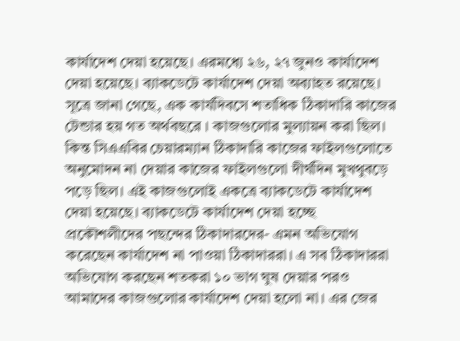কার্যাদেশ দেয়া হয়েছে। এরমধ্যে ২৬, ২৭ জুনও কার্যাদেশ দেয়া হয়েছে। ব্যাকডেটে কার্যাদেশ দেয়া অব্যাহত রয়েছে।
সূত্রে জানা গেছে, এক কার্যদিবসে শতাধিক ঠিকাদারি কাজের টেন্ডার হয় গত অর্থবছরে । কাজগুলোর মুল্যায়ন করা ছিল। কিন্ত সিএএবির চেয়ারম্যান ঠিকাদারি কাজের ফাইলগুলোতে অনুমোদন না দেয়ার কাজের ফাইলগুলো দীর্ঘদিন মুখথুবড়ে পড়ে ছিল। এই কাজগুলোই একত্রে ব্যাকডেটে কার্যাদেশ দেয়া হয়েছে। ব্যাকডেটে কার্যাদেশ দেয়া হচ্ছে প্রকৌশলীদের পছন্দের ঠিকাদারদের- এমন অভিযোগ করেছেন কার্যাদেশ না পাওয়া ঠিকাদাররা। এ সব ঠিকাদাররা অভিযোগ করছেন শতকরা ১০ ভাগ ঘুষ দেয়ার পরও আমাদের কাজগুলোর কার্যাদেশ দেয়া হলো না। এর জের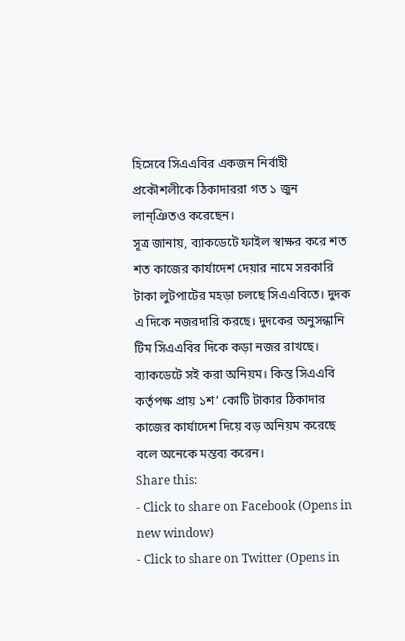হিসেবে সিএএবির একজন নির্বাহী প্রকৌশলীকে ঠিকাদাররা গত ১ জুন লান্ঞিতও করেছেন।
সূত্র জানায়, ব্যাকডেটে ফাইল স্বাক্ষর করে শত শত কাজের কার্যাদেশ দেয়ার নামে সরকারি টাকা লুটপাটের মহড়া চলছে সিএএবিতে। দুদক এ দিকে নজরদারি করছে। দুদকের অনুসন্ধানি টিম সিএএবির দিকে কড়া নজর রাখছে। ব্যাকডেটে সই করা অনিয়ম। কিন্ত সিএএবি কর্তৃপক্ষ প্রায় ১শ’ কোটি টাকার ঠিকাদার কাজের কার্যাদেশ দিয়ে বড় অনিয়ম করেছে বলে অনেকে মন্তব্য করেন।
Share this:
- Click to share on Facebook (Opens in new window)
- Click to share on Twitter (Opens in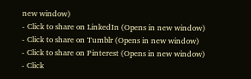new window)
- Click to share on LinkedIn (Opens in new window)
- Click to share on Tumblr (Opens in new window)
- Click to share on Pinterest (Opens in new window)
- Click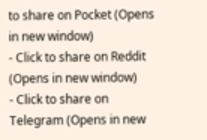to share on Pocket (Opens in new window)
- Click to share on Reddit (Opens in new window)
- Click to share on Telegram (Opens in new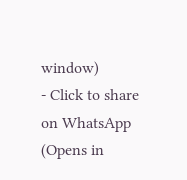window)
- Click to share on WhatsApp (Opens in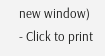new window)
- Click to print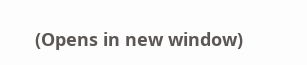(Opens in new window)